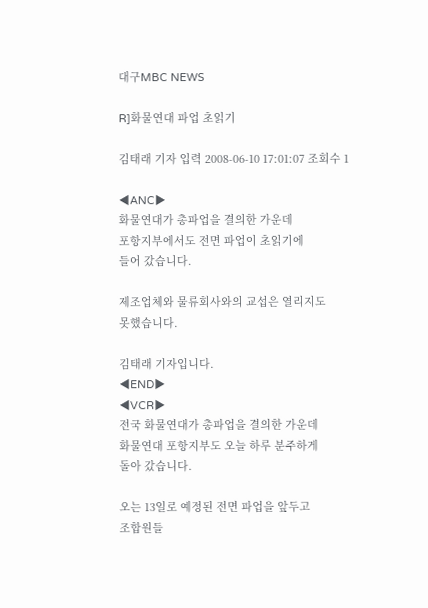대구MBC NEWS

R]화물연대 파업 초읽기

김태래 기자 입력 2008-06-10 17:01:07 조회수 1

◀ANC▶
화물연대가 총파업을 결의한 가운데
포항지부에서도 전면 파업이 초읽기에
들어 갔습니다.

제조업체와 물류회사와의 교섭은 열리지도
못했습니다.

김태래 기자입니다.
◀END▶
◀VCR▶
전국 화물연대가 총파업을 결의한 가운데
화물연대 포항지부도 오늘 하루 분주하게
돌아 갔습니다.

오는 13일로 예정된 전면 파업을 앞두고
조합원들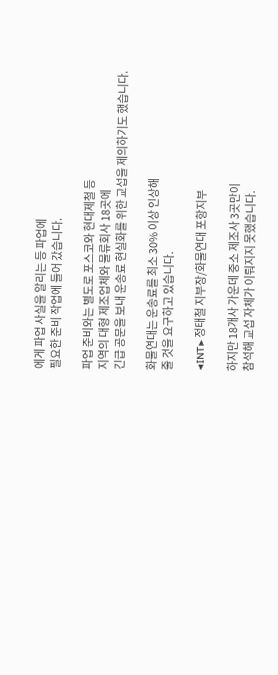에게 파업 사실을 알리는 등 파업에
필요한 준비 작업에 들어 갔습니다.

파업 준비와는 별도로 포스코와 현대제철 등
지역의 대형 제조업체와 물류회사 18곳에
긴급 공문을 보내 운송료 현실화를 위한 교섭을 제의하기도 했습니다.

화물연대는 운송료를 최소 30% 이상 인상해
줄 것을 요구하고 있습니다.

◀INT▶ 정태철 지부장/화물연대 포항지부

하지만 18개사 가운데 중소 제조사 3곳만이
참석해 교섭 자체가 이뤄지지 못했습니다.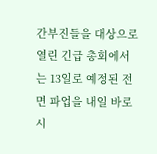간부진들을 대상으로 열린 긴급 총회에서는 13일로 예정된 전면 파업을 내일 바로 시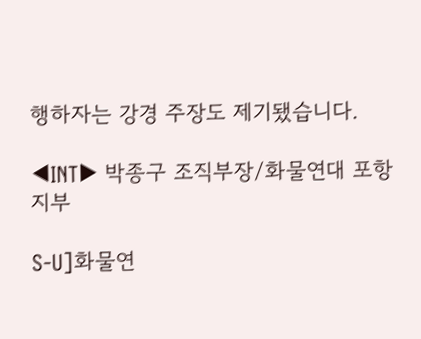행하자는 강경 주장도 제기됐습니다.

◀INT▶ 박종구 조직부장/화물연대 포항지부

S-U]화물연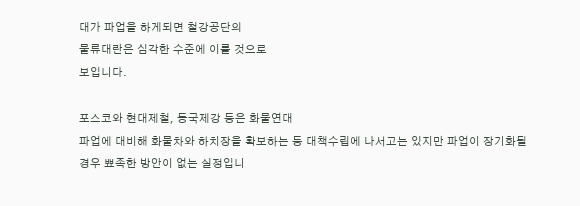대가 파업을 하게되면 철강공단의
물류대란은 심각한 수준에 이를 것으로
보입니다.

포스코와 현대제철, 동국제강 등은 화물연대
파업에 대비해 화물차와 하치장을 확보하는 등 대책수립에 나서고는 있지만 파업이 장기화될 경우 뾰족한 방안이 없는 실정입니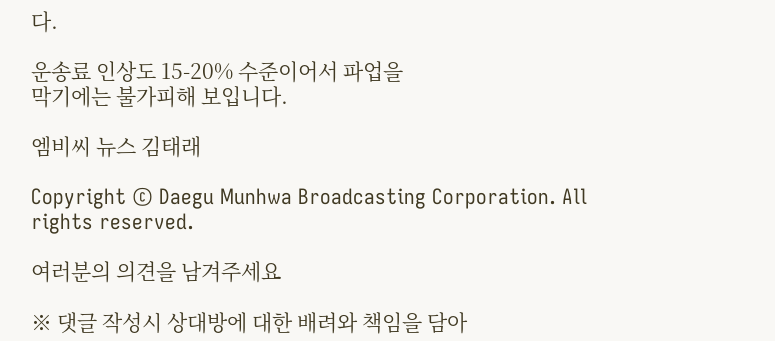다.

운송료 인상도 15-20% 수준이어서 파업을
막기에는 불가피해 보입니다.

엠비씨 뉴스 김태래

Copyright © Daegu Munhwa Broadcasting Corporation. All rights reserved.

여러분의 의견을 남겨주세요

※ 댓글 작성시 상대방에 대한 배려와 책임을 담아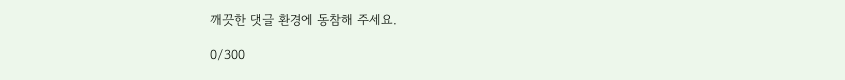깨끗한 댓글 환경에 동참해 주세요.

0/300